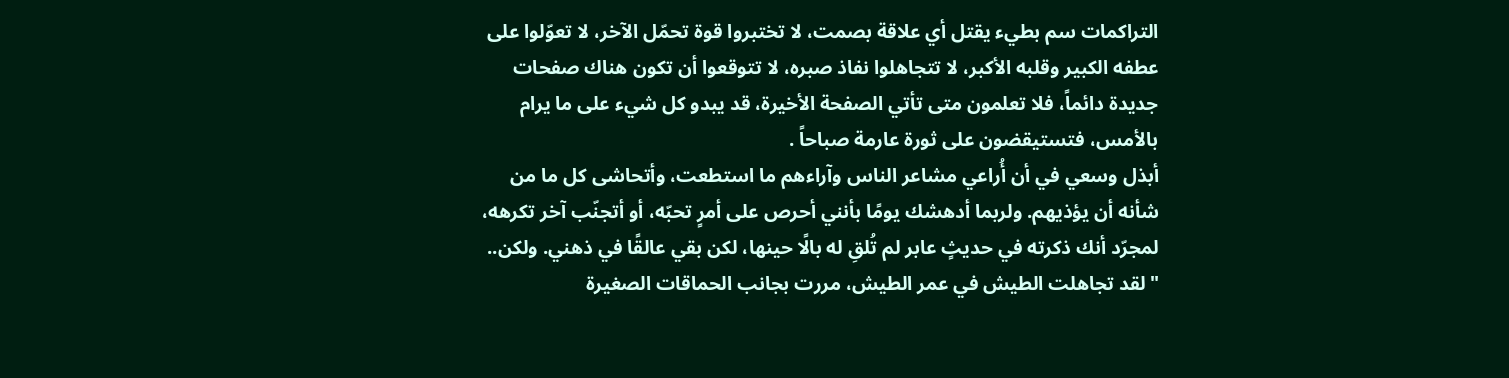التراكمات سم بطيء يقتل أي علاقة بصمت، لا تختبروا قوة تحمّل الآخر، لا تعوّلوا على عطفه الكبير وقلبه الأكبر، لا تتجاهلوا نفاذ صبره، لا تتوقعوا أن تكون هناك صفحات جديدة دائماً، فلا تعلمون متى تأتي الصفحة الأخيرة، قد يبدو كل شيء على ما يرام بالأمس، فتستيقضون على ثورة عارمة صباحاً .
أبذل وسعي في أن أُراعي مشاعر الناس وآراءهم ما استطعت، وأتحاشى كل ما من شأنه أن يؤذيهم. ولربما أدهشك يومًا بأنني أحرص على أمرٍ تحبّه، أو أتجنّب آخر تكرهه، لمجرّد أنك ذكرته في حديثٍ عابر لم تُلقِ له بالًا حينها، لكن بقي عالقًا في ذهني. ولكن..
"لقد تجاهلت الطيش في عمر الطيش، مررت بجانب الحماقات الصغيرة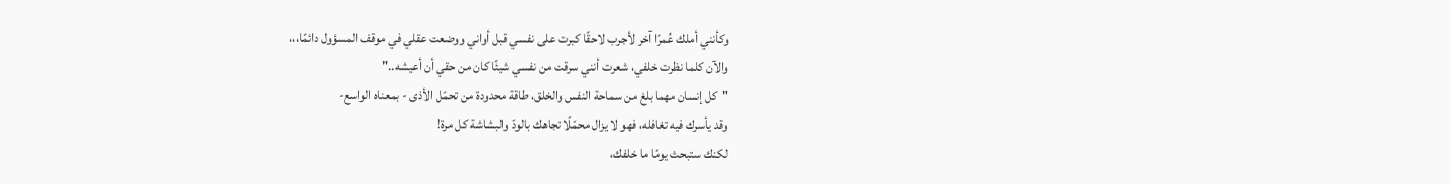وكأنني أملك عُمرًا آخر لأجرب لاحقًا كبرت على نفسي قبل أواني ووضعت عقلي في موقف المسؤول دائمًا،،،
والآن كلما نظرت خلفي، شعرت أنني سرقت من نفسي شيئًا كان من حقي أن أعيشه.."
"كل إنسان مهما بلغ من سماحة النفس والخلق، طاقة محدودة من تحمّل الأذى - بمعناه الواسع-
وقد يأسرك فيه تغافله، فهو لا يزال محمّلًا تجاهك بالودّ والبشاشة كل مرة!
لكنك ستبحث يومًا ما خلفك،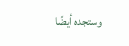وستجده أيضًا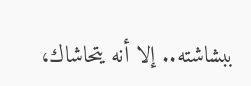ببشاشته.. إلا أنه يتحاشاك،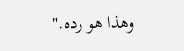وهذا هو رده."